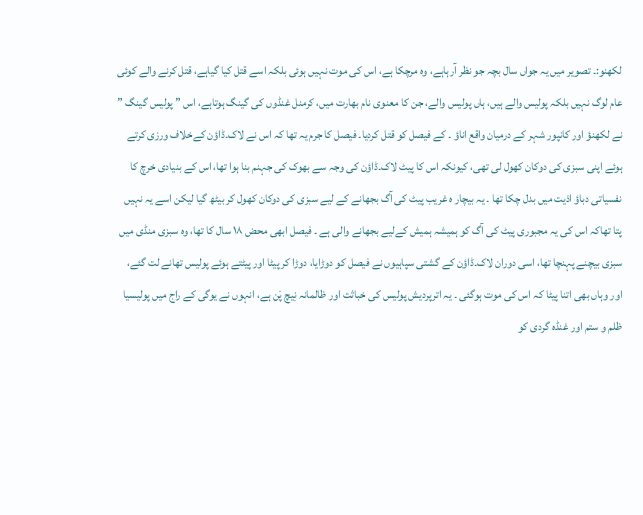لکھنو:۔ تصویر میں یہ جواں سال بچہ جو نظر آرہاہے، وہ مرچکا ہے، اس کی موت نہیں ہوئی بلکہ اسے قتل کیا گیاہے، قتل کرنے والے کوئی عام لوگ نہیں بلکہ پولیس والے ہیں، ہاں پولیس والے، جن کا معنوی نام بھارت میں، کرمنل غنڈوں کی گینگ ہوتاہے، اس ” پولیس گینگ ” نے لکھنؤ اور کانپور شہر کے درمیان واقع اناؤ ۔ کے فیصل کو قتل کردیا۔ فیصل کا جرم یہ تھا کہ اس نے لاک۔ڈاؤن کےخلاف ورزی کرتے ہوئے اپنی سبزی کی دوکان کھول لی تھی، کیونکہ اس کا پیٹ لاک۔ڈاؤن کی وجہ سے بھوک کی جہنم بنا ہوا تھا، اس کے بنیادی خرچ کا نفسیاتی دباؤ اذیت میں بدل چکا تھا ۔ یہ بیچار ہ غریب پیٹ کی آگ بجھانے کے لیے سبزی کی دوکان کھول کر بیٹھ گیا لیکن اسے یہ نہیں پتا تھاکہ اس کی یہ مجبوری پیٹ کی آگ کو ہمیشہ ہمیش کےلیے بجھانے والی ہے ۔ فیصل ابھی محض ۱۸ سال کا تھا، وہ سبزی منڈی میں سبزی بیچنے پہنچا تھا، اسی دوران لاک۔ڈاؤن کے گشتی سپاہیوں نے فیصل کو دوڑایا، دوڑا کر پیٹا اور پیٹتے ہوئے پولیس تھانے لت گئے، اور وہاں بھی اتنا پیٹا کہ اس کی موت ہوگئی ۔ یہ اترپردیش پولیس کی خباثت اور ظالمانہ نِیچ پَن ہے، انہوں نے یوگی کے راج میں پولیسیا ظلم و ستم اور غنڈہ گردی کو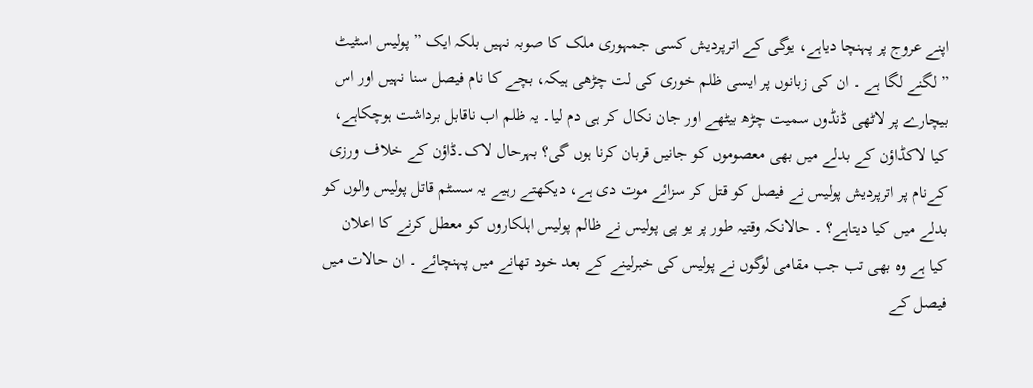اپنے عروج پر پہنچا دیاہے، یوگی کے اترپردیش کسی جمہوری ملک کا صوبہ نہیں بلکہ ایک ” پولیس اسٹیٹ ” لگنے لگا ہے ۔ ان کی زبانوں پر ایسی ظلم خوری کی لت چڑھی ہیکہ، بچے کا نام فیصل سنا نہیں اور اس بیچارے پر لاٹھی ڈنڈوں سمیت چڑھ بیٹھے اور جان نکال کر ہی دم لیا۔ یہ ظلم اب ناقابل برداشت ہوچکاہے، کیا لاکڈاؤن کے بدلے میں بھی معصوموں کو جانیں قربان کرنا ہوں گی؟ بہرحال لاک۔ڈاؤن کے خلاف ورزی کےنام پر اترپردیش پولیس نے فیصل کو قتل کر سزائے موت دی ہے، دیکھتے رہیے یہ سسٹم قاتل پولیس والوں کو بدلے میں کیا دیتاہے؟ ۔ حالانکہ وقتیہ طور پر یو پی پولیس نے ظالم پولیس اہلکاروں کو معطل کرنے کا اعلان کیا ہے وہ بھی تب جب مقامی لوگوں نے پولیس کی خبرلینے کے بعد خود تھانے میں پہنچائے ۔ ان حالات میں فیصل کے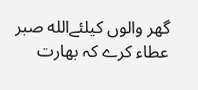گھر والوں کیلئےالله صبر عطاء کرے کہ بھارت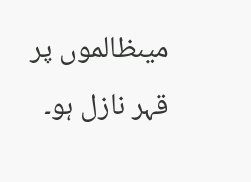میںظالموں پر قہر نازل ہو۔